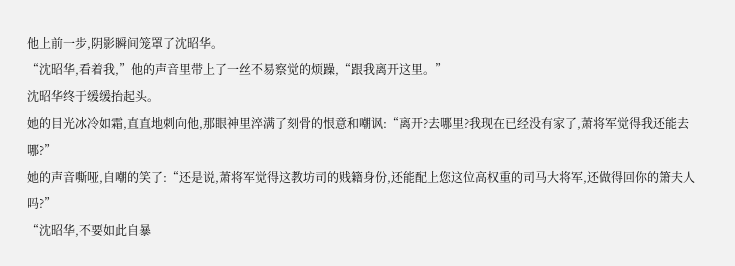他上前一步,阴影瞬间笼罩了沈昭华。
“沈昭华,看着我,”他的声音里带上了一丝不易察觉的烦躁,“跟我离开这里。”
沈昭华终于缓缓抬起头。
她的目光冰冷如霜,直直地刺向他,那眼神里淬满了刻骨的恨意和嘲讽:“离开?去哪里?我现在已经没有家了,萧将军觉得我还能去哪?”
她的声音嘶哑,自嘲的笑了:“还是说,萧将军觉得这教坊司的贱籍身份,还能配上您这位高权重的司马大将军,还做得回你的箫夫人吗?”
“沈昭华,不要如此自暴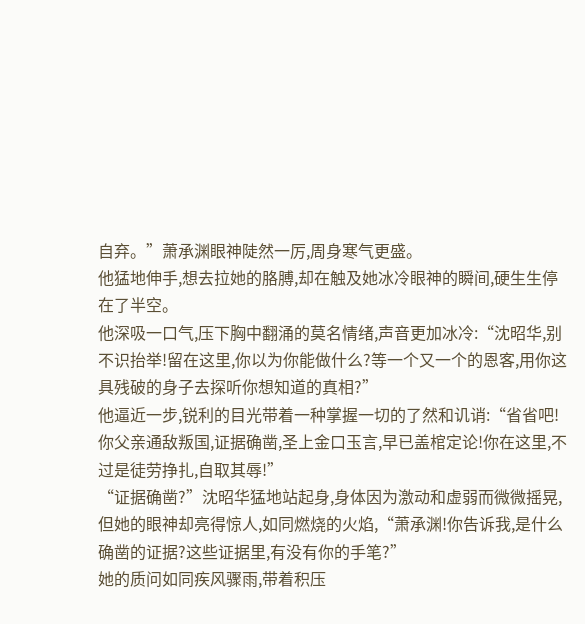自弃。”萧承渊眼神陡然一厉,周身寒气更盛。
他猛地伸手,想去拉她的胳膊,却在触及她冰冷眼神的瞬间,硬生生停在了半空。
他深吸一口气,压下胸中翻涌的莫名情绪,声音更加冰冷:“沈昭华,别不识抬举!留在这里,你以为你能做什么?等一个又一个的恩客,用你这具残破的身子去探听你想知道的真相?”
他逼近一步,锐利的目光带着一种掌握一切的了然和讥诮:“省省吧!你父亲通敌叛国,证据确凿,圣上金口玉言,早已盖棺定论!你在这里,不过是徒劳挣扎,自取其辱!”
“证据确凿?”沈昭华猛地站起身,身体因为激动和虚弱而微微摇晃,但她的眼神却亮得惊人,如同燃烧的火焰,“萧承渊!你告诉我,是什么确凿的证据?这些证据里,有没有你的手笔?”
她的质问如同疾风骤雨,带着积压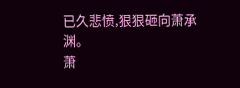已久悲愤,狠狠砸向萧承渊。
萧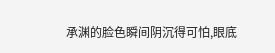承渊的脸色瞬间阴沉得可怕,眼底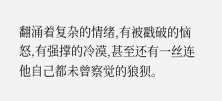翻涌着复杂的情绪,有被戳破的恼怒,有强撑的冷漠,甚至还有一丝连他自己都未曾察觉的狼狈。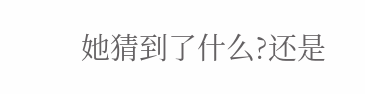她猜到了什么?还是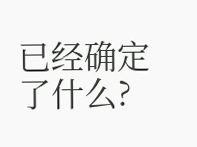已经确定了什么?